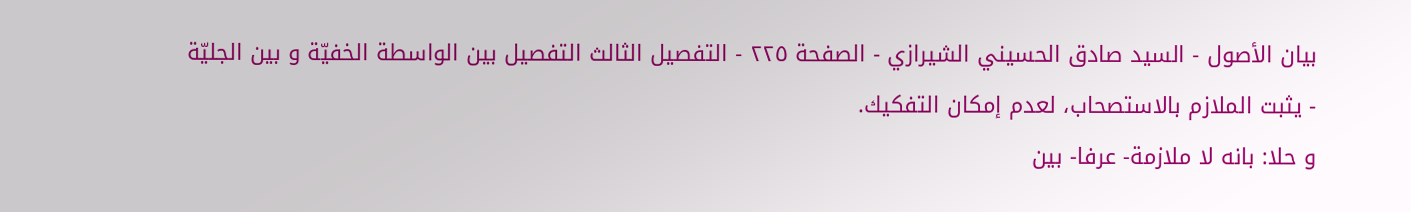بيان الأصول - السيد صادق الحسيني الشيرازي - الصفحة ٢٢٥ - التفصيل الثالث التفصيل بين الواسطة الخفيّة و بين الجليّة
- يثبت الملازم بالاستصحاب، لعدم إمكان التفكيك.
و حلا: بانه لا ملازمة- عرفا- بين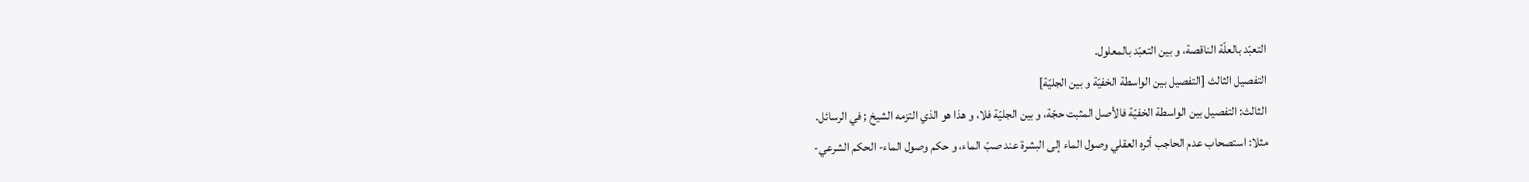التعبّد بالعلّة الناقصة، و بين التعبّد بالمعلول.
التفصيل الثالث [التفصيل بين الواسطة الخفيّة و بين الجليّة]
الثالث: التفصيل بين الواسطة الخفيّة فالأصل المثبت حجّة، و بين الجليّة فلا، و هذا هو الذي التزمه الشيخ ; في الرسائل.
مثلا: استصحاب عدم الحاجب أثره العقلي وصول الماء إلى البشرة عند صبّ الماء، و حكم وصول الماء- الحكم الشرعي-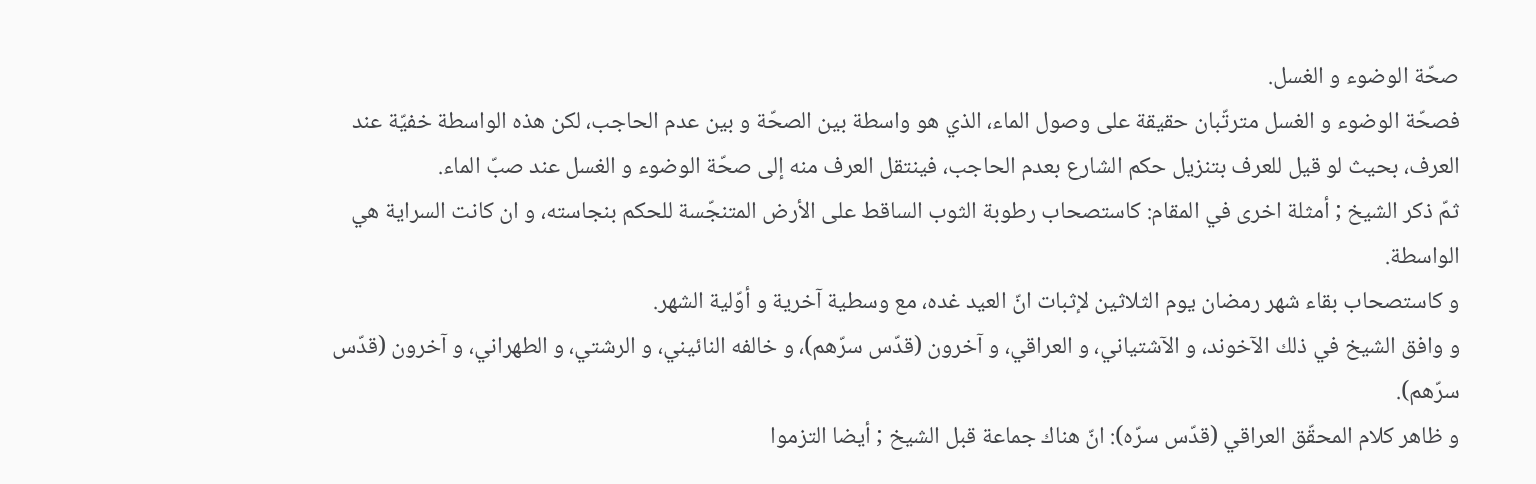صحّة الوضوء و الغسل.
فصحّة الوضوء و الغسل مترتّبان حقيقة على وصول الماء، الذي هو واسطة بين الصحّة و بين عدم الحاجب، لكن هذه الواسطة خفيّة عند العرف، بحيث لو قيل للعرف بتنزيل حكم الشارع بعدم الحاجب، فينتقل العرف منه إلى صحّة الوضوء و الغسل عند صبّ الماء.
ثمّ ذكر الشيخ ; أمثلة اخرى في المقام: كاستصحاب رطوبة الثوب الساقط على الأرض المتنجّسة للحكم بنجاسته، و ان كانت السراية هي الواسطة.
و كاستصحاب بقاء شهر رمضان يوم الثلاثين لإثبات انّ العيد غده، مع وسطية آخرية و أوّلية الشهر.
و وافق الشيخ في ذلك الآخوند، و الآشتياني، و العراقي، و آخرون (قدّس سرّهم)، و خالفه النائيني، و الرشتي، و الطهراني، و آخرون (قدّس سرّهم).
و ظاهر كلام المحقّق العراقي (قدّس سرّه): انّ هناك جماعة قبل الشيخ ; أيضا التزموا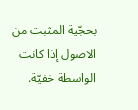بحجّية المثبت من الاصول إذا كانت الواسطة خفيّة.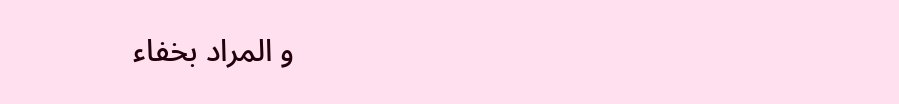و المراد بخفاء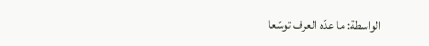الواسطة: ما عدّه العرف توسّعا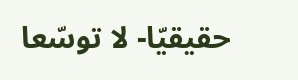حقيقيّا- لا توسّعا